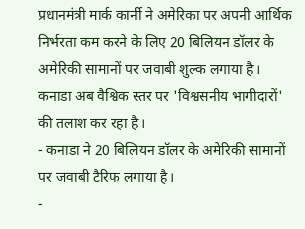प्रधानमंत्री मार्क कार्नी ने अमेरिका पर अपनी आर्थिक निर्भरता कम करने के लिए 20 बिलियन डॉलर के अमेरिकी सामानों पर जवाबी शुल्क लगाया है। कनाडा अब वैश्विक स्तर पर 'विश्वसनीय भागीदारों' की तलाश कर रहा है।
- कनाडा ने 20 बिलियन डॉलर के अमेरिकी सामानों पर जवाबी टैरिफ लगाया है।
-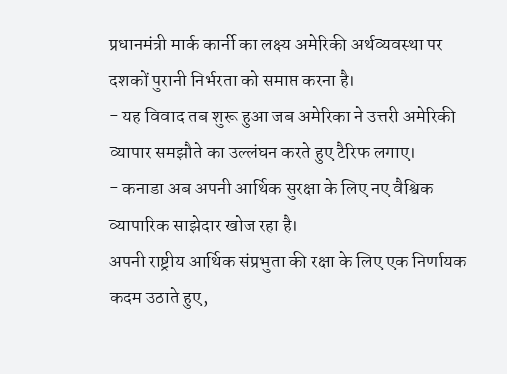प्रधानमंत्री मार्क कार्नी का लक्ष्य अमेरिकी अर्थव्यवस्था पर दशकों पुरानी निर्भरता को समाप्त करना है।
- यह विवाद तब शुरू हुआ जब अमेरिका ने उत्तरी अमेरिकी व्यापार समझौते का उल्लंघन करते हुए टैरिफ लगाए।
- कनाडा अब अपनी आर्थिक सुरक्षा के लिए नए वैश्विक व्यापारिक साझेदार खोज रहा है।
अपनी राष्ट्रीय आर्थिक संप्रभुता की रक्षा के लिए एक निर्णायक कदम उठाते हुए,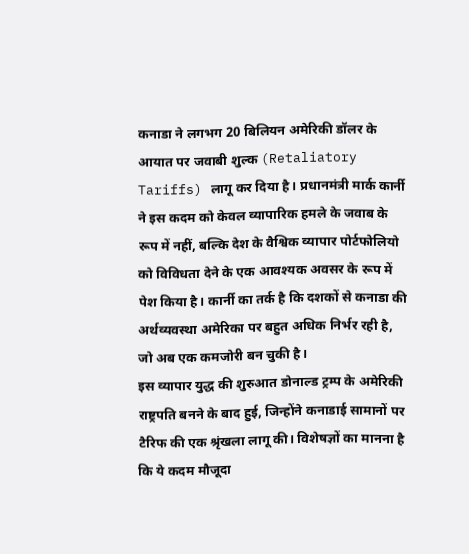कनाडा ने लगभग 20 बिलियन अमेरिकी डॉलर के आयात पर जवाबी शुल्क (Retaliatory Tariffs) लागू कर दिया है। प्रधानमंत्री मार्क कार्नी ने इस कदम को केवल व्यापारिक हमले के जवाब के रूप में नहीं, बल्कि देश के वैश्विक व्यापार पोर्टफोलियो को विविधता देने के एक आवश्यक अवसर के रूप में पेश किया है। कार्नी का तर्क है कि दशकों से कनाडा की अर्थव्यवस्था अमेरिका पर बहुत अधिक निर्भर रही है, जो अब एक कमजोरी बन चुकी है।
इस व्यापार युद्ध की शुरुआत डोनाल्ड ट्रम्प के अमेरिकी राष्ट्रपति बनने के बाद हुई, जिन्होंने कनाडाई सामानों पर टैरिफ की एक श्रृंखला लागू की। विशेषज्ञों का मानना है कि ये कदम मौजूदा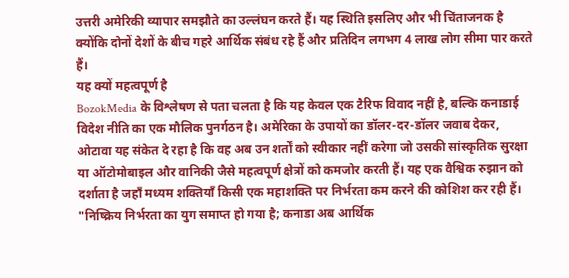उत्तरी अमेरिकी व्यापार समझौते का उल्लंघन करते हैं। यह स्थिति इसलिए और भी चिंताजनक है क्योंकि दोनों देशों के बीच गहरे आर्थिक संबंध रहे हैं और प्रतिदिन लगभग 4 लाख लोग सीमा पार करते हैं।
यह क्यों महत्वपूर्ण है
BozokMedia के विश्लेषण से पता चलता है कि यह केवल एक टैरिफ विवाद नहीं है, बल्कि कनाडाई विदेश नीति का एक मौलिक पुनर्गठन है। अमेरिका के उपायों का डॉलर-दर-डॉलर जवाब देकर, ओटावा यह संकेत दे रहा है कि वह अब उन शर्तों को स्वीकार नहीं करेगा जो उसकी सांस्कृतिक सुरक्षा या ऑटोमोबाइल और वानिकी जैसे महत्वपूर्ण क्षेत्रों को कमजोर करती हैं। यह एक वैश्विक रुझान को दर्शाता है जहाँ मध्यम शक्तियाँ किसी एक महाशक्ति पर निर्भरता कम करने की कोशिश कर रही हैं।
"निष्क्रिय निर्भरता का युग समाप्त हो गया है; कनाडा अब आर्थिक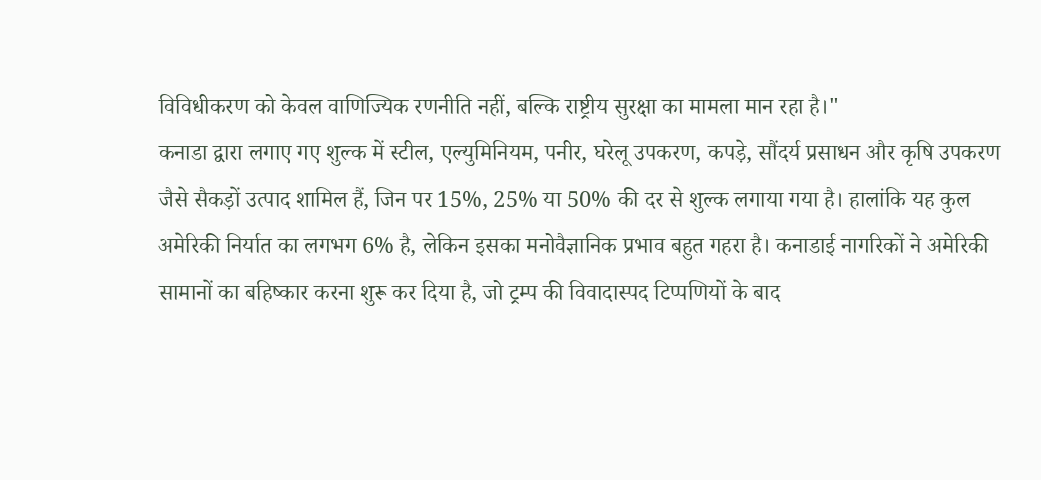विविधीकरण को केवल वाणिज्यिक रणनीति नहीं, बल्कि राष्ट्रीय सुरक्षा का मामला मान रहा है।"
कनाडा द्वारा लगाए गए शुल्क में स्टील, एल्युमिनियम, पनीर, घरेलू उपकरण, कपड़े, सौंदर्य प्रसाधन और कृषि उपकरण जैसे सैकड़ों उत्पाद शामिल हैं, जिन पर 15%, 25% या 50% की दर से शुल्क लगाया गया है। हालांकि यह कुल अमेरिकी निर्यात का लगभग 6% है, लेकिन इसका मनोवैज्ञानिक प्रभाव बहुत गहरा है। कनाडाई नागरिकों ने अमेरिकी सामानों का बहिष्कार करना शुरू कर दिया है, जो ट्रम्प की विवादास्पद टिप्पणियों के बाद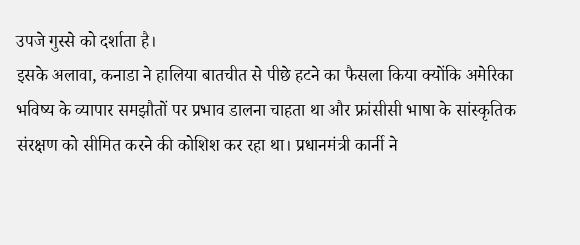उपजे गुस्से को दर्शाता है।
इसके अलावा, कनाडा ने हालिया बातचीत से पीछे हटने का फैसला किया क्योंकि अमेरिका भविष्य के व्यापार समझौतों पर प्रभाव डालना चाहता था और फ्रांसीसी भाषा के सांस्कृतिक संरक्षण को सीमित करने की कोशिश कर रहा था। प्रधानमंत्री कार्नी ने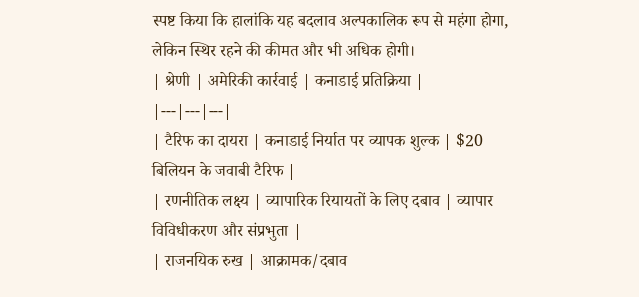स्पष्ट किया कि हालांकि यह बदलाव अल्पकालिक रूप से महंगा होगा, लेकिन स्थिर रहने की कीमत और भी अधिक होगी।
| श्रेणी | अमेरिकी कार्रवाई | कनाडाई प्रतिक्रिया |
|---|---|---|
| टैरिफ का दायरा | कनाडाई निर्यात पर व्यापक शुल्क | $20 बिलियन के जवाबी टैरिफ |
| रणनीतिक लक्ष्य | व्यापारिक रियायतों के लिए दबाव | व्यापार विविधीकरण और संप्रभुता |
| राजनयिक रुख | आक्रामक/दबाव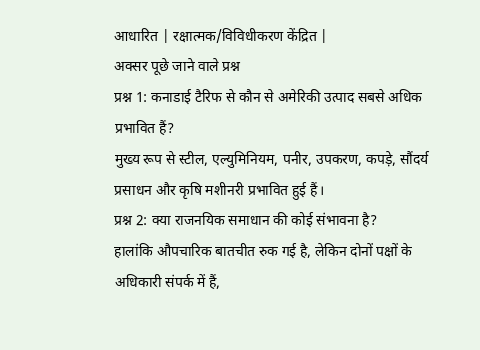आधारित | रक्षात्मक/विविधीकरण केंद्रित |
अक्सर पूछे जाने वाले प्रश्न
प्रश्न 1: कनाडाई टैरिफ से कौन से अमेरिकी उत्पाद सबसे अधिक प्रभावित हैं?
मुख्य रूप से स्टील, एल्युमिनियम, पनीर, उपकरण, कपड़े, सौंदर्य प्रसाधन और कृषि मशीनरी प्रभावित हुई हैं।
प्रश्न 2: क्या राजनयिक समाधान की कोई संभावना है?
हालांकि औपचारिक बातचीत रुक गई है, लेकिन दोनों पक्षों के अधिकारी संपर्क में हैं,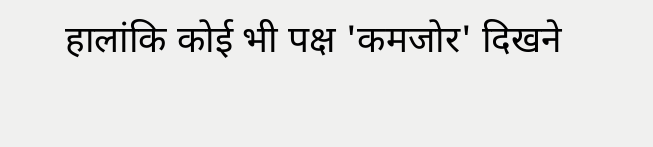हालांकि कोई भी पक्ष 'कमजोर' दिखने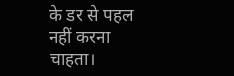के डर से पहल नहीं करना चाहता।